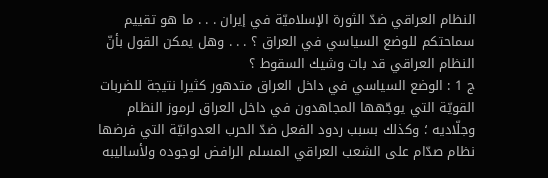النظام العراقي ضدّ الثورة الإسلاميّة في إيران . . . ما هو تقييم سماحتكم للوضع السياسي في العراق ؟ . . . وهل يمكن القول بأنّ النظام العراقي قد بات وشيك السقوط ؟
ج 1 : الوضع السياسي في داخل العراق متدهور كثيرا نتيجة للضربات القويّة التي يوجّهها المجاهدون في داخل العراق لرموز النظام وجلّاديه ؛ وكذلك بسبب ردود الفعل ضدّ الحرب العدوانيّة التي فرضها نظام صدّام على الشعب العراقي المسلم الرافض لوجوده ولأساليبه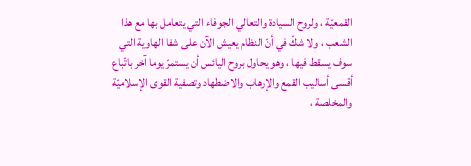القمعيّة ، ولروح السيادة والتعالي الجوفاء التي يتعامل بها مع هذا الشعب ، ولا شكّ في أنّ النظام يعيش الآن على شفا الهاوية التي سوف يسقط فيها ، وهو يحاول بروح اليائس أن يستمرّ يوما آخر باتّباع أقسى أساليب القمع والإرهاب والاضطهاد وتصفية القوى الإسلاميّة والمخلصة ،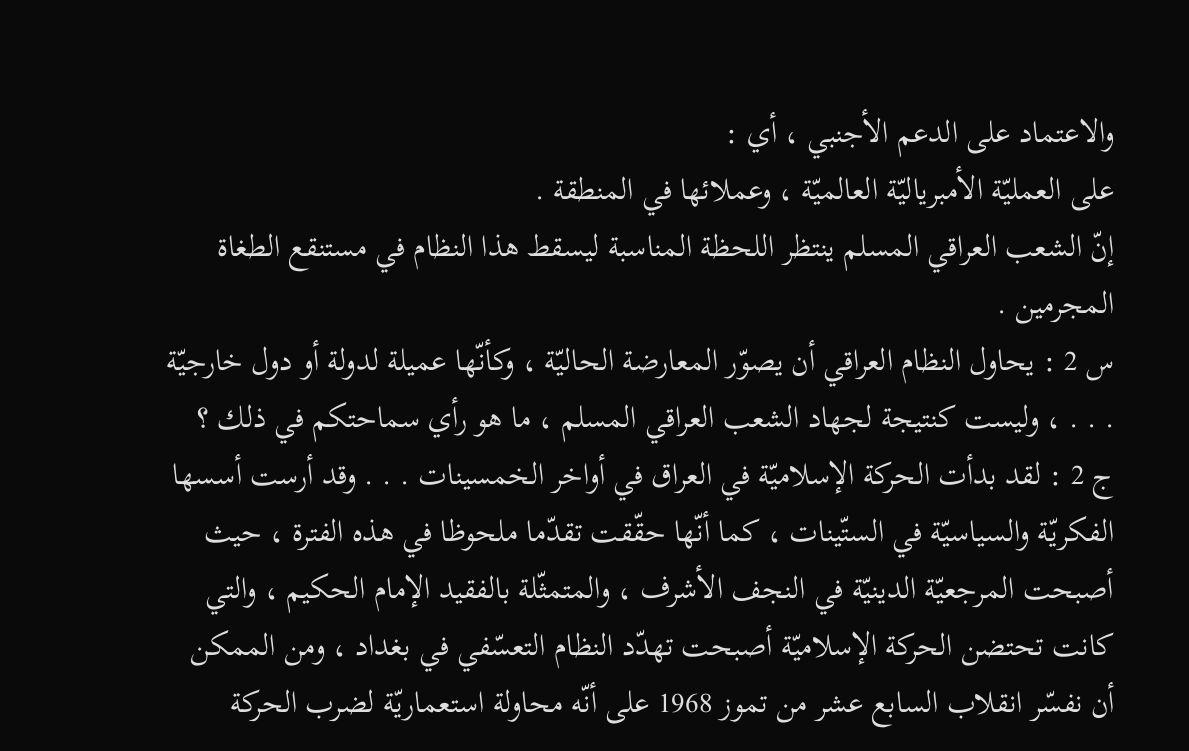والاعتماد على الدعم الأجنبي ، أي :
على العمليّة الأمبرياليّة العالميّة ، وعملائها في المنطقة .
إنّ الشعب العراقي المسلم ينتظر اللحظة المناسبة ليسقط هذا النظام في مستنقع الطغاة المجرمين .
س 2 : يحاول النظام العراقي أن يصوّر المعارضة الحاليّة ، وكأنّها عميلة لدولة أو دول خارجيّة . . . ، وليست كنتيجة لجهاد الشعب العراقي المسلم ، ما هو رأي سماحتكم في ذلك ؟
ج 2 : لقد بدأت الحركة الإسلاميّة في العراق في أواخر الخمسينات . . . وقد أرست أسسها الفكريّة والسياسيّة في الستّينات ، كما أنّها حقّقت تقدّما ملحوظا في هذه الفترة ، حيث أصبحت المرجعيّة الدينيّة في النجف الأشرف ، والمتمثّلة بالفقيد الإمام الحكيم ، والتي كانت تحتضن الحركة الإسلاميّة أصبحت تهدّد النظام التعسّفي في بغداد ، ومن الممكن أن نفسّر انقلاب السابع عشر من تموز 1968 على أنّه محاولة استعماريّة لضرب الحركة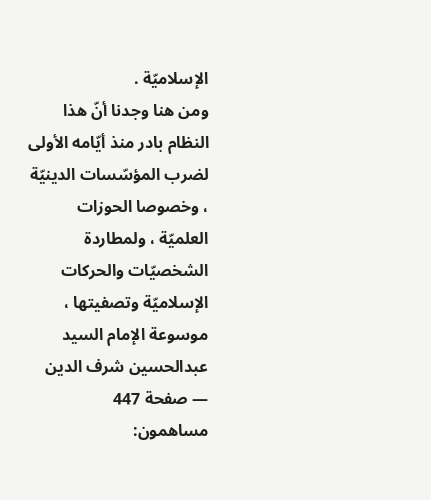الإسلاميّة .
ومن هنا وجدنا أنّ هذا النظام بادر منذ أيّامه الأولى لضرب المؤسّسات الدينيّة ، وخصوصا الحوزات العلميّة ، ولمطاردة الشخصيّات والحركات الإسلاميّة وتصفيتها ،
موسوعة الإمام السيد عبدالحسين شرف الدين — صفحة 447
مساهمون: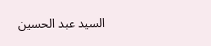السيد عبد الحسين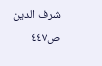شرف الدين
ص٤٤٧